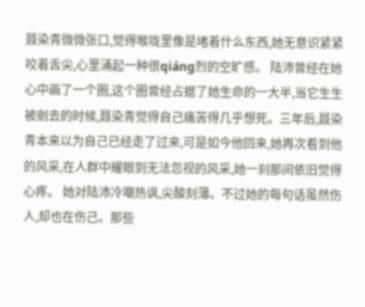聂染青微微张口,觉得喉咙里像是堵着什么东西,她无意识紧紧咬着舌尖,心里涌起一种很qiáng烈的空旷感。 陆沛曾经在她心中画了一个圈,这个圈曾经占据了她生命的一大半,当它生生被剜去的时候,聂染青觉得自己痛苦得几乎想死。三年后,聂染青本来以为自己已经走了过来,可是如今他回来,她再次看到他的风采,在人群中耀眼到无法忽视的风采,她一刹那间依旧觉得心疼。 她对陆沛冷嘲热讽,尖酸刻薄。不过她的每句话虽然伤人,却也在伤己。那些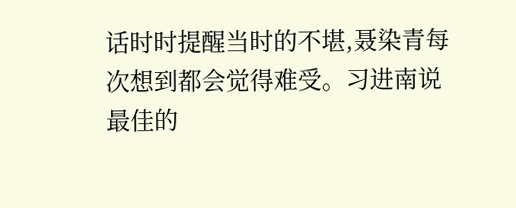话时时提醒当时的不堪,聂染青每次想到都会觉得难受。习进南说最佳的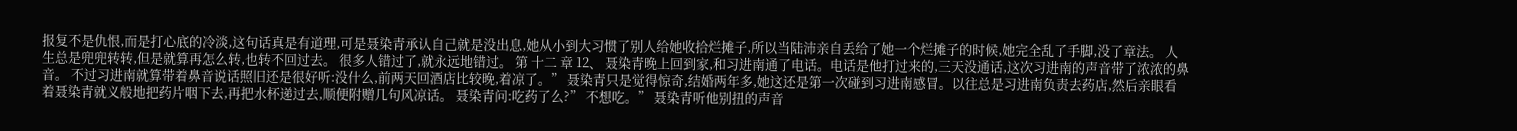报复不是仇恨,而是打心底的冷淡,这句话真是有道理,可是聂染青承认自己就是没出息,她从小到大习惯了别人给她收拾烂摊子,所以当陆沛亲自丢给了她一个烂摊子的时候,她完全乱了手脚,没了章法。 人生总是兜兜转转,但是就算再怎么转,也转不回过去。 很多人错过了,就永远地错过。 第 十二 章 12、 聂染青晚上回到家,和习进南通了电话。电话是他打过来的,三天没通话,这次习进南的声音带了浓浓的鼻音。 不过习进南就算带着鼻音说话照旧还是很好听:没什么,前两天回酒店比较晚,着凉了。” 聂染青只是觉得惊奇,结婚两年多,她这还是第一次碰到习进南感冒。以往总是习进南负责去药店,然后亲眼看着聂染青就义般地把药片咽下去,再把水杯递过去,顺便附赠几句风凉话。 聂染青问:吃药了么?” 不想吃。” 聂染青听他别扭的声音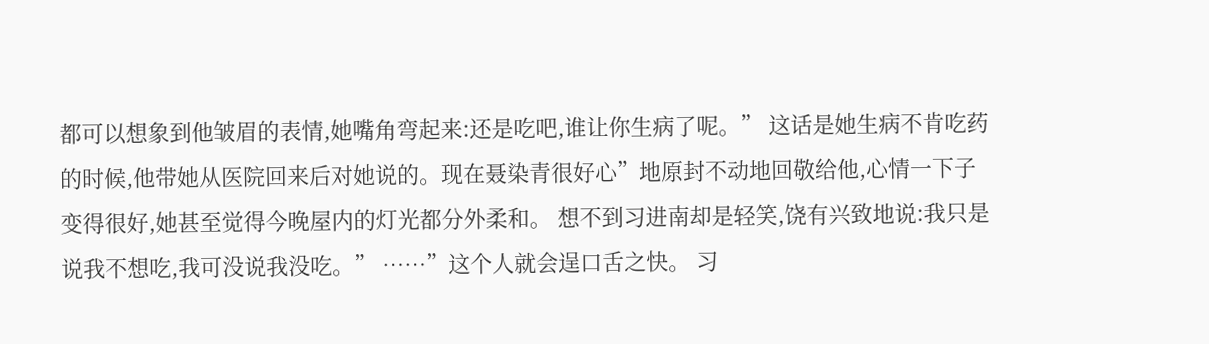都可以想象到他皱眉的表情,她嘴角弯起来:还是吃吧,谁让你生病了呢。” 这话是她生病不肯吃药的时候,他带她从医院回来后对她说的。现在聂染青很好心”地原封不动地回敬给他,心情一下子变得很好,她甚至觉得今晚屋内的灯光都分外柔和。 想不到习进南却是轻笑,饶有兴致地说:我只是说我不想吃,我可没说我没吃。” ……”这个人就会逞口舌之快。 习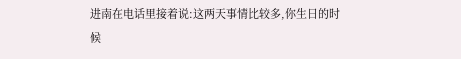进南在电话里接着说:这两天事情比较多,你生日的时候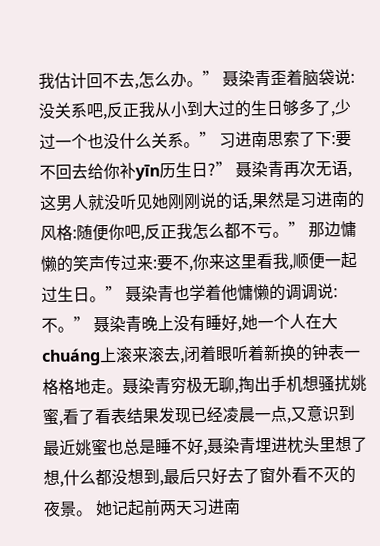我估计回不去,怎么办。” 聂染青歪着脑袋说:没关系吧,反正我从小到大过的生日够多了,少过一个也没什么关系。” 习进南思索了下:要不回去给你补yīn历生日?” 聂染青再次无语,这男人就没听见她刚刚说的话,果然是习进南的风格:随便你吧,反正我怎么都不亏。” 那边慵懒的笑声传过来:要不,你来这里看我,顺便一起过生日。” 聂染青也学着他慵懒的调调说:不。” 聂染青晚上没有睡好,她一个人在大chuáng上滚来滚去,闭着眼听着新换的钟表一格格地走。聂染青穷极无聊,掏出手机想骚扰姚蜜,看了看表结果发现已经凌晨一点,又意识到最近姚蜜也总是睡不好,聂染青埋进枕头里想了想,什么都没想到,最后只好去了窗外看不灭的夜景。 她记起前两天习进南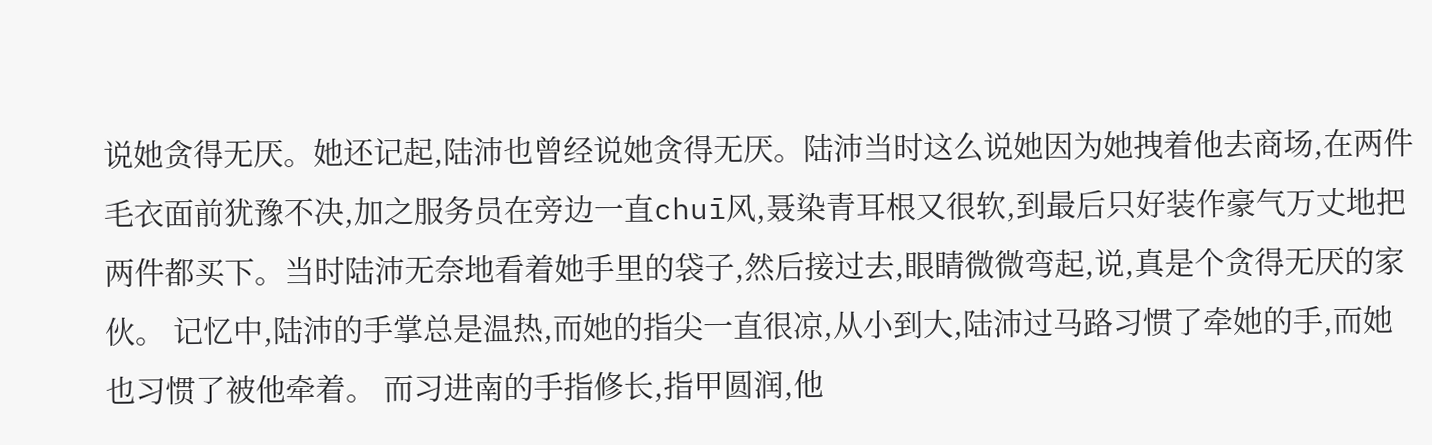说她贪得无厌。她还记起,陆沛也曾经说她贪得无厌。陆沛当时这么说她因为她拽着他去商场,在两件毛衣面前犹豫不决,加之服务员在旁边一直chuī风,聂染青耳根又很软,到最后只好装作豪气万丈地把两件都买下。当时陆沛无奈地看着她手里的袋子,然后接过去,眼睛微微弯起,说,真是个贪得无厌的家伙。 记忆中,陆沛的手掌总是温热,而她的指尖一直很凉,从小到大,陆沛过马路习惯了牵她的手,而她也习惯了被他牵着。 而习进南的手指修长,指甲圆润,他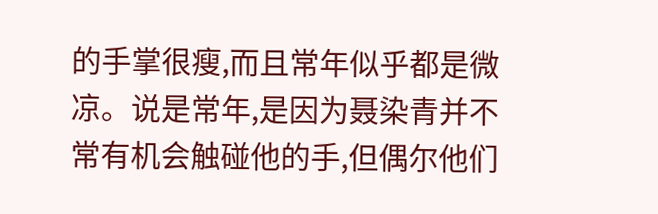的手掌很瘦,而且常年似乎都是微凉。说是常年,是因为聂染青并不常有机会触碰他的手,但偶尔他们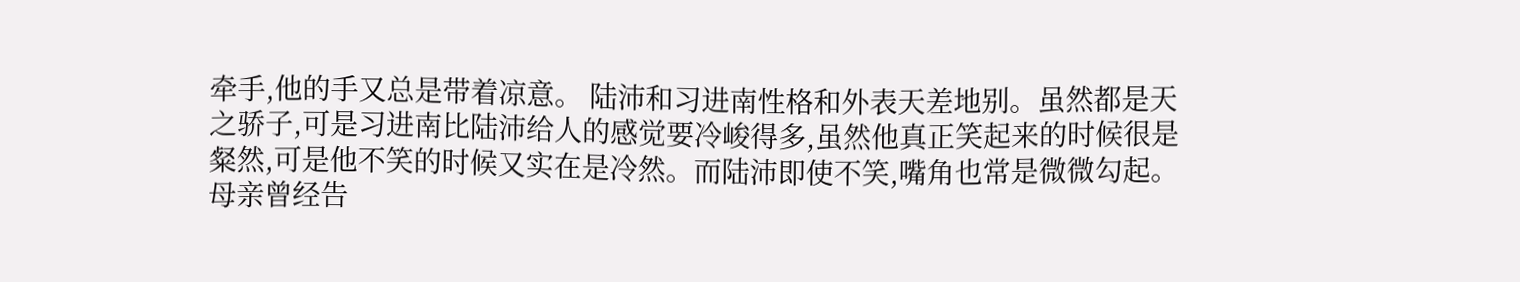牵手,他的手又总是带着凉意。 陆沛和习进南性格和外表天差地别。虽然都是天之骄子,可是习进南比陆沛给人的感觉要冷峻得多,虽然他真正笑起来的时候很是粲然,可是他不笑的时候又实在是冷然。而陆沛即使不笑,嘴角也常是微微勾起。 母亲曾经告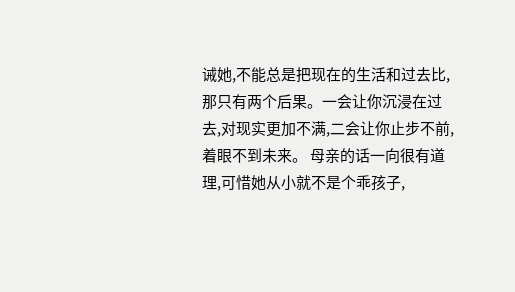诫她,不能总是把现在的生活和过去比,那只有两个后果。一会让你沉浸在过去,对现实更加不满,二会让你止步不前,着眼不到未来。 母亲的话一向很有道理,可惜她从小就不是个乖孩子,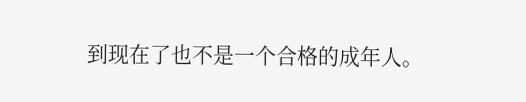到现在了也不是一个合格的成年人。